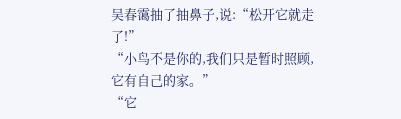吴春霭抽了抽鼻子,说:“松开它就走了!”
“小鸟不是你的,我们只是暂时照顾,它有自己的家。”
“它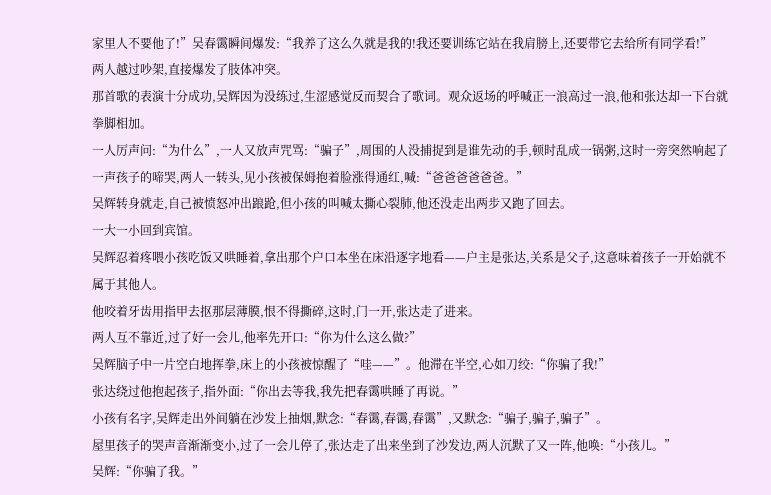家里人不要他了!”吴春霭瞬间爆发:“我养了这么久就是我的!我还要训练它站在我肩膀上,还要带它去给所有同学看!”
两人越过吵架,直接爆发了肢体冲突。
那首歌的表演十分成功,吴辉因为没练过,生涩感觉反而契合了歌词。观众返场的呼喊正一浪高过一浪,他和张达却一下台就拳脚相加。
一人厉声问:“为什么”,一人又放声咒骂:“骗子”,周围的人没捕捉到是谁先动的手,顿时乱成一锅粥,这时一旁突然响起了一声孩子的啼哭,两人一转头,见小孩被保姆抱着脸涨得通红,喊:“爸爸爸爸爸爸。”
吴辉转身就走,自己被愤怒冲出踉跄,但小孩的叫喊太撕心裂肺,他还没走出两步又跑了回去。
一大一小回到宾馆。
吴辉忍着疼喂小孩吃饭又哄睡着,拿出那个户口本坐在床沿逐字地看——户主是张达,关系是父子,这意味着孩子一开始就不属于其他人。
他咬着牙齿用指甲去抠那层薄膜,恨不得撕碎,这时,门一开,张达走了进来。
两人互不靠近,过了好一会儿,他率先开口:“你为什么这么做?”
吴辉脑子中一片空白地挥拳,床上的小孩被惊醒了“哇——”。他滞在半空,心如刀绞:“你骗了我!”
张达绕过他抱起孩子,指外面:“你出去等我,我先把春霭哄睡了再说。”
小孩有名字,吴辉走出外间躺在沙发上抽烟,默念:“春霭,春霭,春霭”,又默念:“骗子,骗子,骗子”。
屋里孩子的哭声音渐渐变小,过了一会儿停了,张达走了出来坐到了沙发边,两人沉默了又一阵,他唤:“小孩儿。”
吴辉:“你骗了我。”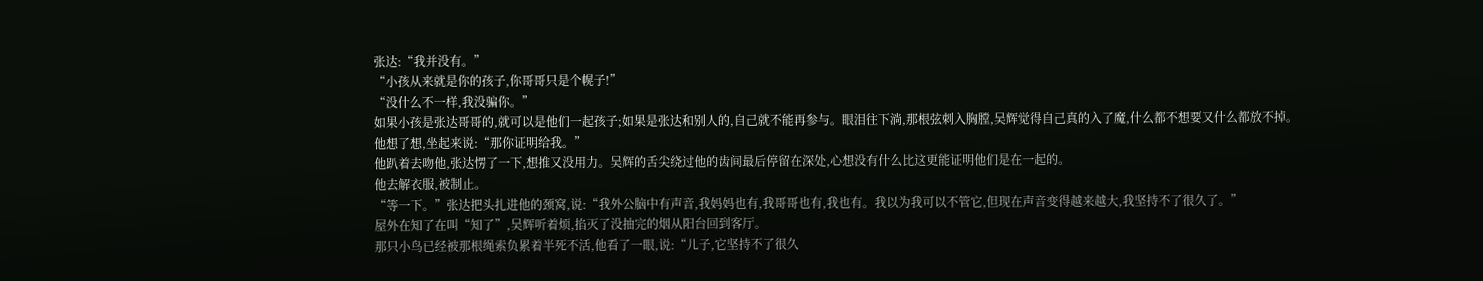张达:“我并没有。”
“小孩从来就是你的孩子,你哥哥只是个幌子!”
“没什么不一样,我没骗你。”
如果小孩是张达哥哥的,就可以是他们一起孩子;如果是张达和别人的,自己就不能再参与。眼泪往下淌,那根弦刺入胸膛,吴辉觉得自己真的入了魔,什么都不想要又什么都放不掉。
他想了想,坐起来说:“那你证明给我。”
他趴着去吻他,张达愣了一下,想推又没用力。吴辉的舌尖绕过他的齿间最后停留在深处,心想没有什么比这更能证明他们是在一起的。
他去解衣服,被制止。
“等一下。”张达把头扎进他的颈窝,说:“我外公脑中有声音,我妈妈也有,我哥哥也有,我也有。我以为我可以不管它,但现在声音变得越来越大,我坚持不了很久了。”
屋外在知了在叫“知了”,吴辉听着烦,掐灭了没抽完的烟从阳台回到客厅。
那只小鸟已经被那根绳索负累着半死不活,他看了一眼,说:“儿子,它坚持不了很久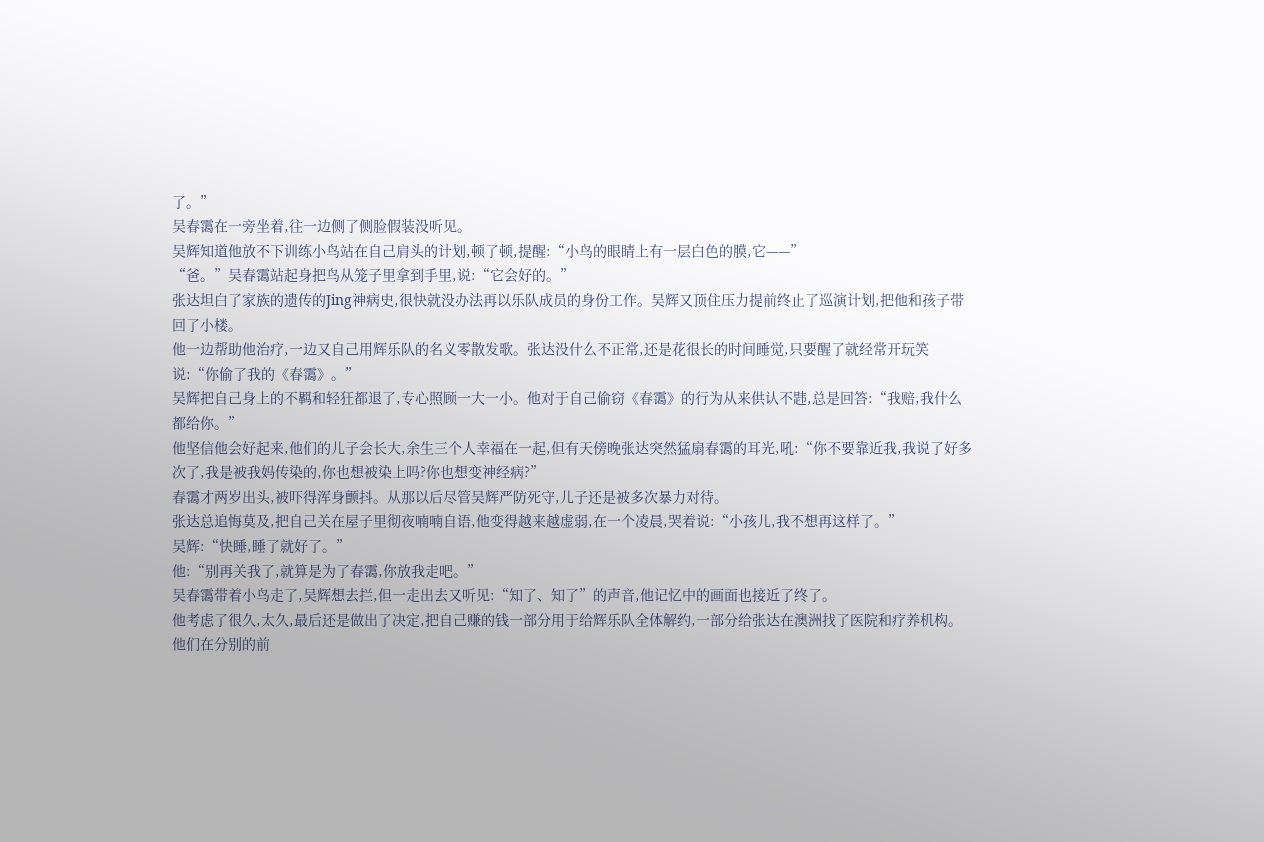了。”
吴春霭在一旁坐着,往一边侧了侧脸假装没听见。
吴辉知道他放不下训练小鸟站在自己肩头的计划,顿了顿,提醒:“小鸟的眼睛上有一层白色的膜,它——”
“爸。”吴春霭站起身把鸟从笼子里拿到手里,说:“它会好的。”
张达坦白了家族的遗传的Jing神病史,很快就没办法再以乐队成员的身份工作。吴辉又顶住压力提前终止了巡演计划,把他和孩子带回了小楼。
他一边帮助他治疗,一边又自己用辉乐队的名义零散发歌。张达没什么不正常,还是花很长的时间睡觉,只要醒了就经常开玩笑说:“你偷了我的《春霭》。”
吴辉把自己身上的不羁和轻狂都退了,专心照顾一大一小。他对于自己偷窃《春霭》的行为从来供认不韪,总是回答:“我赔,我什么都给你。”
他坚信他会好起来,他们的儿子会长大,余生三个人幸福在一起,但有天傍晚张达突然猛扇春霭的耳光,吼:“你不要靠近我,我说了好多次了,我是被我妈传染的,你也想被染上吗?你也想变神经病?”
春霭才两岁出头,被吓得浑身颤抖。从那以后尽管吴辉严防死守,儿子还是被多次暴力对待。
张达总追悔莫及,把自己关在屋子里彻夜喃喃自语,他变得越来越虚弱,在一个凌晨,哭着说:“小孩儿,我不想再这样了。”
吴辉:“快睡,睡了就好了。”
他:“别再关我了,就算是为了春霭,你放我走吧。”
吴春霭带着小鸟走了,吴辉想去拦,但一走出去又听见:“知了、知了”的声音,他记忆中的画面也接近了终了。
他考虑了很久,太久,最后还是做出了决定,把自己赚的钱一部分用于给辉乐队全体解约,一部分给张达在澳洲找了医院和疗养机构。
他们在分别的前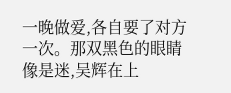一晚做爱,各自要了对方一次。那双黑色的眼睛像是迷,吴辉在上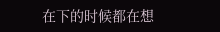在下的时候都在想